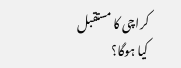کراچی کا مستقبل کیا ہوگا؟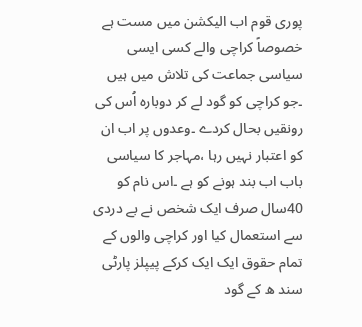پوری قوم اب الیکشن میں مست ہے خصوصاً کراچی والے کسی ایسی سیاسی جماعت کی تلاش میں ہیں ۔جو کراچی کو گود لے کر دوبارہ اُس کی رونقیں بحال کردے ۔وعدوں پر اب ان کو اعتبار نہیں رہا ،مہاجر کا سیاسی باب اب بند ہونے کو ہے ۔اس نام کو 40سال صرف ایک شخص نے بے دردی سے استعمال کیا اور کراچی والوں کے تمام حقوق ایک ایک کرکے پیپلز پارٹی سند ھ کے گود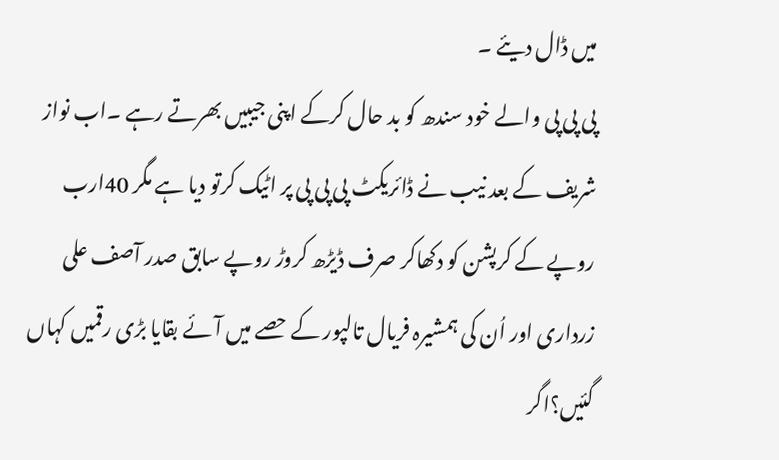میں ڈال دیئے ۔
پی پی پی والے خود سندھ کو بد حال کرکے اپنی جیبیں بھرتے رہے ۔اب نواز شریف کے بعد نیب نے ڈائریکٹ پی پی پی پر اٹیک کرتو دیا ہے مگر 40ارب روپے کے کرپشن کو دکھاکر صرف ڈیڑھ کروڑ روپے سابق صدر آصف علی زرداری اور اُن کی ہمشیرہ فریال تالپور کے حصے میں آئے بقایا بڑی رقمیں کہاں گئیں؟اگر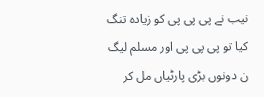نیب نے پی پی پی کو زیادہ تنگ کیا تو پی پی پی اور مسلم لیگ ن دونوں بڑی پارٹیاں مل کر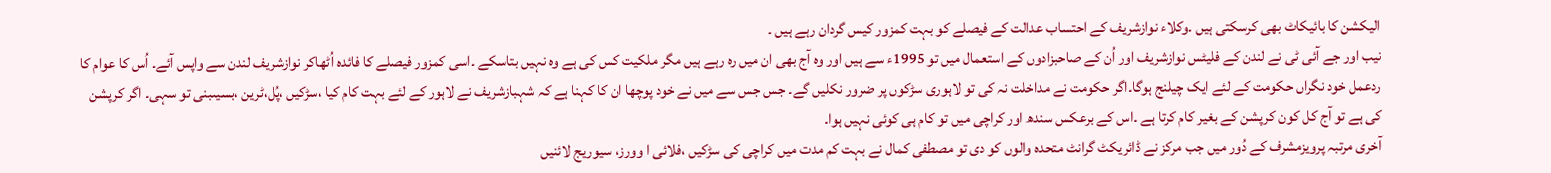الیکشن کا بائیکاٹ بھی کرسکتی ہیں ۔وکلاء نوازشریف کے احتساب عدالت کے فیصلے کو بہت کمزور کیس گردان رہے ہیں ۔
نیب اور جے آئی ٹی نے لندن کے فلیٹس نوازشریف اور اُن کے صاحبزادوں کے استعمال میں تو 1995ء سے ہیں اور وہ آج بھی ان میں رہ رہے ہیں مگر ملکیت کس کی ہے وہ نہیں بتاسکے ۔اسی کمزور فیصلے کا فائدہ اُٹھاکر نوازشریف لندن سے واپس آئے۔ اُس کا عوام کا ردعمل خود نگراں حکومت کے لئے ایک چیلنج ہوگا۔اگر حکومت نے مداخلت نہ کی تو لاہوری سڑکوں پر ضرور نکلیں گے۔ جس جس سے میں نے خود پوچھا ان کا کہنا ہے کہ شہبازشریف نے لاہور کے لئے بہت کام کیا ،سڑکیں ،پُل،ٹرین ،بسیںبنی تو سہی۔ اگر کرپشن کی ہے تو آج کل کون کرپشن کے بغیر کام کرتا ہے ۔اس کے برعکس سندھ اور کراچی میں تو کام ہی کوئی نہیں ہوا۔
آخری مرتبہ پرویزمشرف کے دُور میں جب مرکز نے ڈائریکٹ گرانٹ متحدہ والوں کو دی تو مصطفی کمال نے بہت کم مدت میں کراچی کی سڑکیں ،فلائی ا وورز، سیوریج لائنیں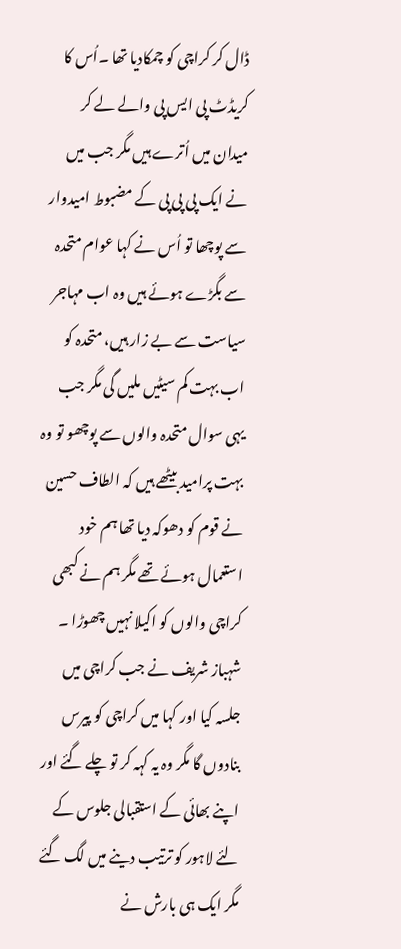ڈال کر کراچی کو چمکادیا تھا ۔اُس کا کریڈٹ پی ایس پی والے لے کر میدان میں اُترے ہیں مگر جب میں نے ایک پی پی پی کے مضبوط امیدوار سے پوچھا تو اُس نے کہا عوام متحدہ سے بگڑے ہوئے ہیں وہ اب مہاجر سیاست سے بے زار ہیں، متحدہ کو اب بہت کم سیٹیں ملیں گی مگر جب یہی سوال متحدہ والوں سے پوچھو تو وہ بہت پرامید بیٹھے ہیں کہ الطاف حسین نے قوم کو دھوکہ دیا تھا ہم خود استعمال ہوئے تھے مگر ہم نے کبھی کراچی والوں کو اکیلا نہیں چھوڑا ۔
شہباز شریف نے جب کراچی میں جلسہ کیا اور کہا میں کراچی کو پیرس بنادوں گا مگر وہ یہ کہہ کر تو چلے گئے اور اپنے بھائی کے استقبالی جلوس کے لئے لاہور کو ترتیب دینے میں لگ گئے مگر ایک ہی بارش نے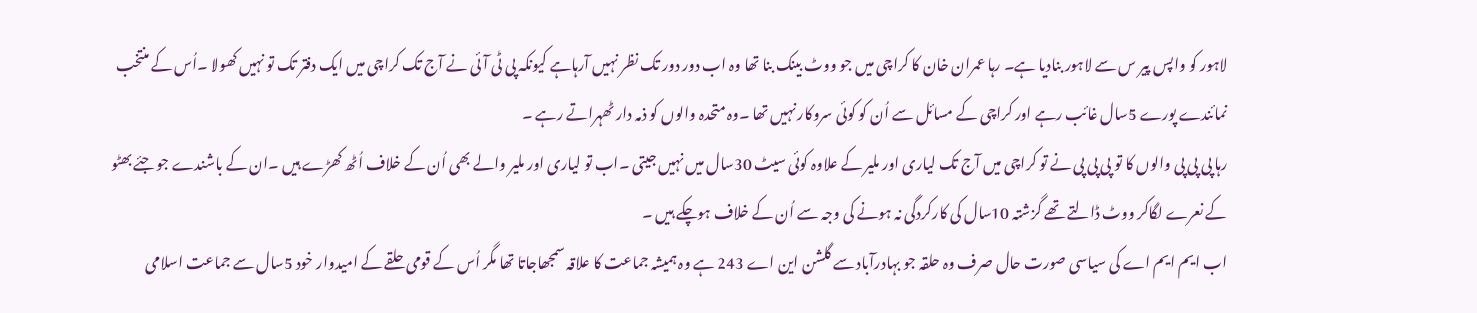لاہور کو واپس پیر س سے لاہور بنادیا ہے۔ رہا عمران خان کا کراچی میں جو ووٹ بینک بنا تھا وہ اب دور دور تک نظر نہیں آرہاہے کیونکہ پی ٹی آئی نے آج تک کراچی میں ایک دفتر تک تو نہیں کھولا ۔اُس کے منتخب نمائندے پورے 5سال غائب رہے اور کراچی کے مسائل سے اُن کو کوئی سروکار نہیں تھا ۔وہ متحدہ والوں کو ذمہ دار ٹھہراتے رہے ۔
رہا پی پی پی والوں کا تو پی پی پی نے تو کراچی میں آج تک لیاری اور ملیر کے علاوہ کوئی سیٹ 30سال میں نہیں جیتی ۔اب تو لیاری اور ملیر والے بھی اُن کے خلاف اُٹھ کھڑے ہیں ۔ان کے باشندے جو جئے بھٹو کے نعرے لگاکر ووٹ ڈالتے تھے گزشتہ 10سال کی کارکردگی نہ ہونے کی وجہ سے اُن کے خلاف ہوچکے ہیں ۔
اب ایم ایم اے کی سیاسی صورت حال صرف وہ حلقہ جو بہادرآباد سے گلشن این اے 243 ہے وہ ہمیشہ جماعت کا علاقہ سمجھاجاتا تھا مگر اُس کے قومی حلقے کے امیدوار خود 5سال سے جماعت اسلامی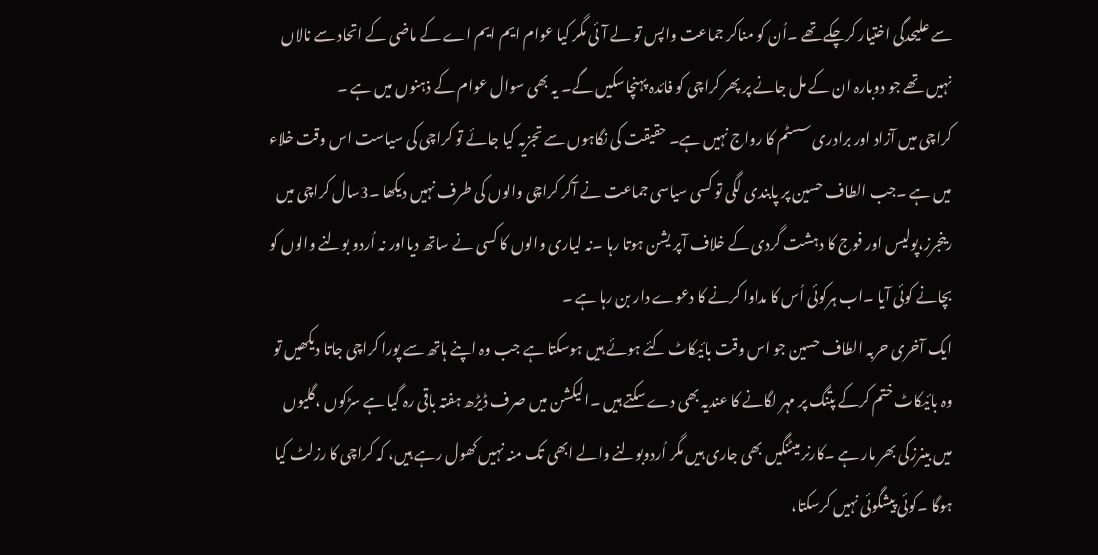سے علیحدگی اختیار کرچکے تھے ۔اُن کو مناکر جماعت واپس تو لے آئی مگر کیا عوام ایم ایم اے کے ماضی کے اتحاد سے نالاں نہیں تھے جو دوبارہ ان کے مل جانے پر پھر کراچی کو فائدہ پہنچاسکیں گے۔ یہ بھی سوال عوام کے ذہنوں میں ہے ۔
کراچی میں آزاد اور برادری سسٹم کا رواج نہیں ہے۔ حقیقت کی نگاہوں سے تجزیہ کیا جائے تو کراچی کی سیاست اس وقت خلاء میں ہے ۔جب الطاف حسین پر پابندی لگی تو کسی سیاسی جماعت نے آکر کراچی والوں کی طرف نہیں دیکھا ۔3سال کراچی میں رینجرز،پولیس اور فوج کا دہشت گردی کے خلاف آپر یشن ہوتا رہا ۔نہ لیاری والوں کا کسی نے ساتھ دیااور نہ اُردو بولنے والوں کو بچانے کوئی آیا ۔اب ہرکوئی اُس کا مداوا کرنے کا دعوے دار بن رہا ہے ۔
ایک آخری حربہ الطاف حسین جو اس وقت بائیکاٹ کئے ہوئے ہیں ہوسکتا ہے جب وہ اپنے ہاتھ سے پورا کراچی جاتا دیکھیں تو وہ بائیکاٹ ختم کرکے پتنگ پر مہر لگانے کا عندیہ بھی دے سکتے ہیں ۔الیکشن میں صرف ڈیڑھ ہفتہ باقی رہ گیا ہے سڑکوں ،گلیوں میں بینرزکی بھر مار ہے ۔کارنر میٹنگیں بھی جاری ہیں مگر اُردوبولنے والے ابھی تک منہ نہیں کھول رہے ہیں، کہ کراچی کا رزلٹ کیا ہوگا ۔کوئی پیشگوئی نہیں کرسکتا،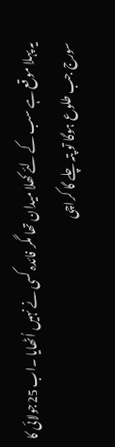یہ پہلا موقع ہے سب کے لئے کھلا میدان تھا مگر فائدہ کسی نے نہیں اُٹھایا ۔اب 25جولائی کا سورج جب طلوع ہوگا تو پتہ چلے گا کراچی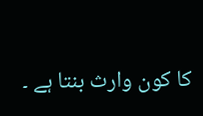کا کون وارث بنتا ہے ۔